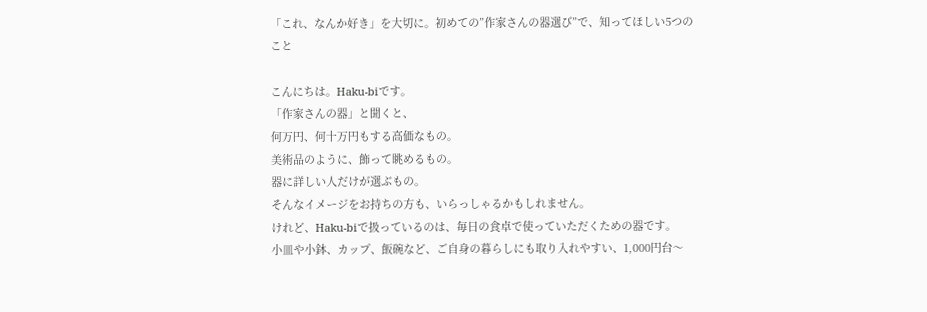「これ、なんか好き」を大切に。初めての”作家さんの器選び”で、知ってほしい5つのこと

こんにちは。Haku-biです。
「作家さんの器」と聞くと、
何万円、何十万円もする高価なもの。
美術品のように、飾って眺めるもの。
器に詳しい人だけが選ぶもの。
そんなイメージをお持ちの方も、いらっしゃるかもしれません。
けれど、Haku-biで扱っているのは、毎日の食卓で使っていただくための器です。
小皿や小鉢、カップ、飯碗など、ご自身の暮らしにも取り入れやすい、1,000円台〜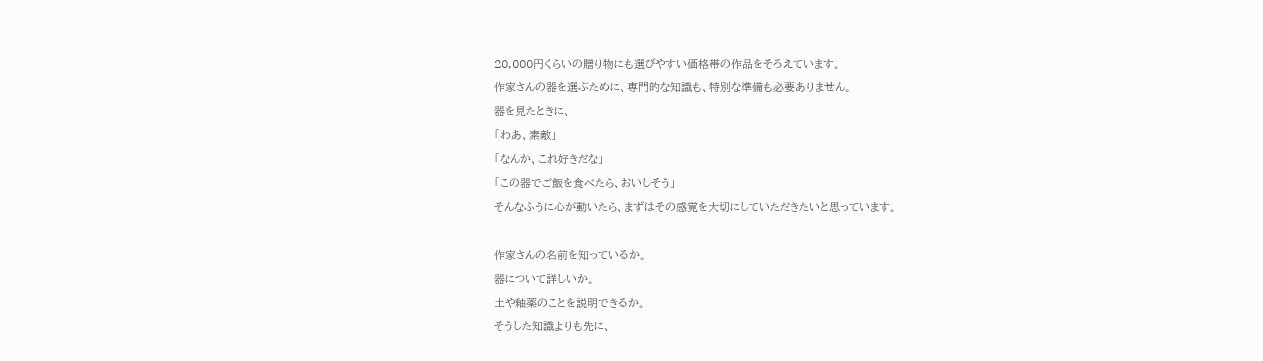20,000円くらいの贈り物にも選びやすい価格帯の作品をそろえています。
作家さんの器を選ぶために、専門的な知識も、特別な準備も必要ありません。
器を見たときに、
「わあ、素敵」
「なんか、これ好きだな」
「この器でご飯を食べたら、おいしそう」
そんなふうに心が動いたら、まずはその感覚を大切にしていただきたいと思っています。

作家さんの名前を知っているか。
器について詳しいか。
土や釉薬のことを説明できるか。
そうした知識よりも先に、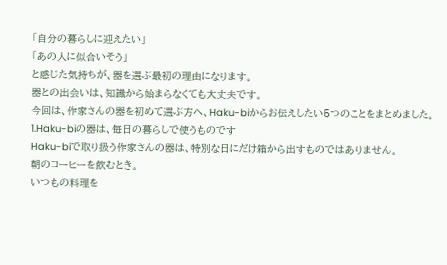「自分の暮らしに迎えたい」
「あの人に似合いそう」
と感じた気持ちが、器を選ぶ最初の理由になります。
器との出会いは、知識から始まらなくても大丈夫です。
今回は、作家さんの器を初めて選ぶ方へ、Haku-biからお伝えしたい5つのことをまとめました。
1.Haku-biの器は、毎日の暮らしで使うものです
Haku-biで取り扱う作家さんの器は、特別な日にだけ箱から出すものではありません。
朝のコーヒーを飲むとき。
いつもの料理を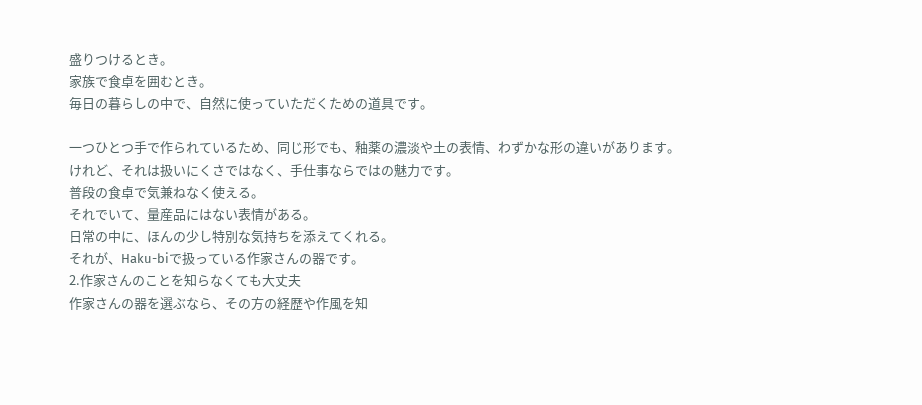盛りつけるとき。
家族で食卓を囲むとき。
毎日の暮らしの中で、自然に使っていただくための道具です。

一つひとつ手で作られているため、同じ形でも、釉薬の濃淡や土の表情、わずかな形の違いがあります。
けれど、それは扱いにくさではなく、手仕事ならではの魅力です。
普段の食卓で気兼ねなく使える。
それでいて、量産品にはない表情がある。
日常の中に、ほんの少し特別な気持ちを添えてくれる。
それが、Haku-biで扱っている作家さんの器です。
2.作家さんのことを知らなくても大丈夫
作家さんの器を選ぶなら、その方の経歴や作風を知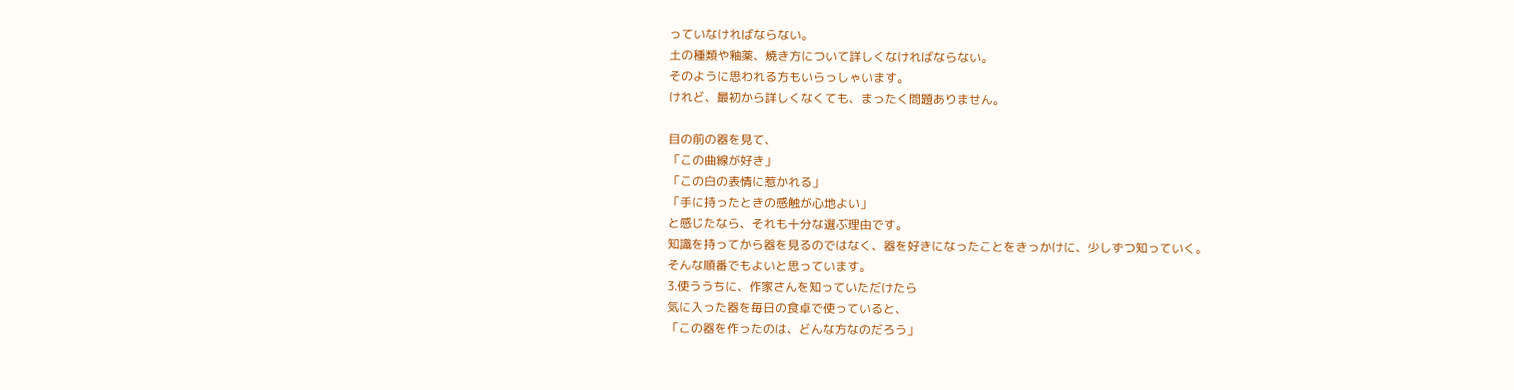っていなければならない。
土の種類や釉薬、焼き方について詳しくなければならない。
そのように思われる方もいらっしゃいます。
けれど、最初から詳しくなくても、まったく問題ありません。

目の前の器を見て、
「この曲線が好き」
「この白の表情に惹かれる」
「手に持ったときの感触が心地よい」
と感じたなら、それも十分な選ぶ理由です。
知識を持ってから器を見るのではなく、器を好きになったことをきっかけに、少しずつ知っていく。
そんな順番でもよいと思っています。
3.使ううちに、作家さんを知っていただけたら
気に入った器を毎日の食卓で使っていると、
「この器を作ったのは、どんな方なのだろう」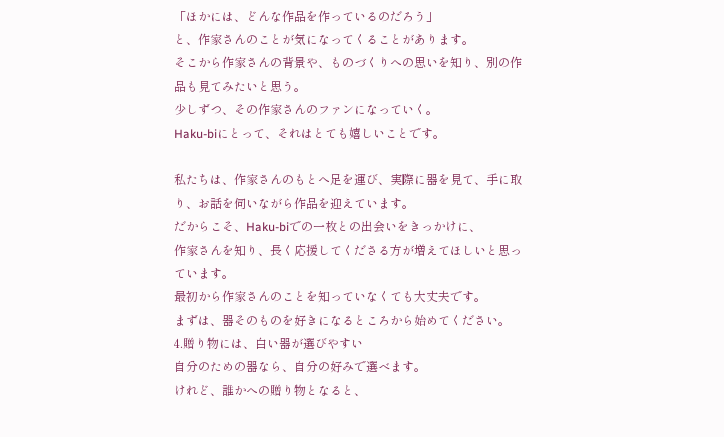「ほかには、どんな作品を作っているのだろう」
と、作家さんのことが気になってくることがあります。
そこから作家さんの背景や、ものづくりへの思いを知り、別の作品も見てみたいと思う。
少しずつ、その作家さんのファンになっていく。
Haku-biにとって、それはとても嬉しいことです。

私たちは、作家さんのもとへ足を運び、実際に器を見て、手に取り、お話を伺いながら作品を迎えています。
だからこそ、Haku-biでの一枚との出会いをきっかけに、
作家さんを知り、長く応援してくださる方が増えてほしいと思っています。
最初から作家さんのことを知っていなくても大丈夫です。
まずは、器そのものを好きになるところから始めてください。
4.贈り物には、白い器が選びやすい
自分のための器なら、自分の好みで選べます。
けれど、誰かへの贈り物となると、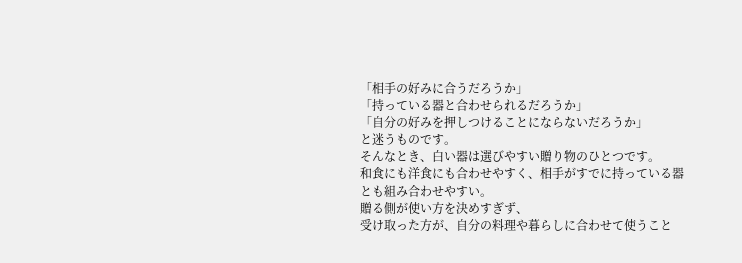「相手の好みに合うだろうか」
「持っている器と合わせられるだろうか」
「自分の好みを押しつけることにならないだろうか」
と迷うものです。
そんなとき、白い器は選びやすい贈り物のひとつです。
和食にも洋食にも合わせやすく、相手がすでに持っている器とも組み合わせやすい。
贈る側が使い方を決めすぎず、
受け取った方が、自分の料理や暮らしに合わせて使うこと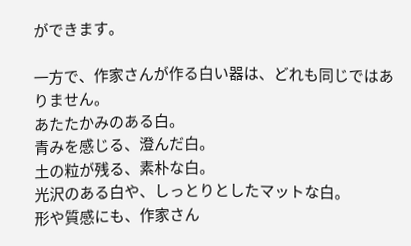ができます。

一方で、作家さんが作る白い器は、どれも同じではありません。
あたたかみのある白。
青みを感じる、澄んだ白。
土の粒が残る、素朴な白。
光沢のある白や、しっとりとしたマットな白。
形や質感にも、作家さん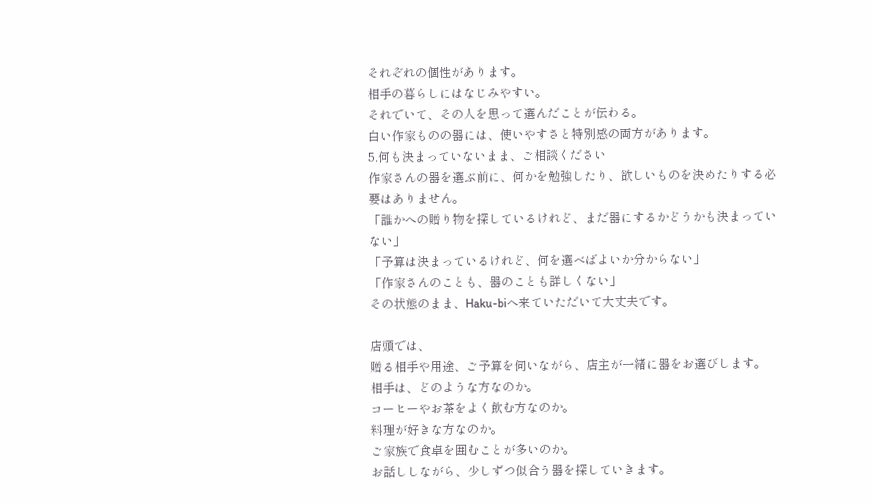それぞれの個性があります。
相手の暮らしにはなじみやすい。
それでいて、その人を思って選んだことが伝わる。
白い作家ものの器には、使いやすさと特別感の両方があります。
5.何も決まっていないまま、ご相談ください
作家さんの器を選ぶ前に、何かを勉強したり、欲しいものを決めたりする必要はありません。
「誰かへの贈り物を探しているけれど、まだ器にするかどうかも決まっていない」
「予算は決まっているけれど、何を選べばよいか分からない」
「作家さんのことも、器のことも詳しくない」
その状態のまま、Haku-biへ来ていただいて大丈夫です。

店頭では、
贈る相手や用途、ご予算を伺いながら、店主が一緒に器をお選びします。
相手は、どのような方なのか。
コーヒーやお茶をよく飲む方なのか。
料理が好きな方なのか。
ご家族で食卓を囲むことが多いのか。
お話ししながら、少しずつ似合う器を探していきます。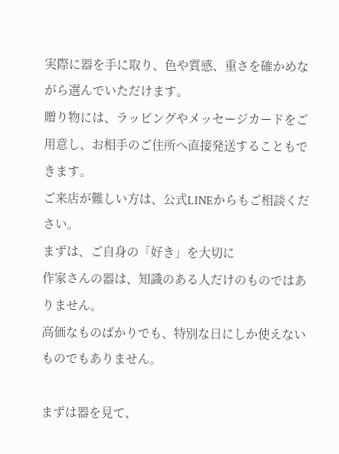実際に器を手に取り、色や質感、重さを確かめながら選んでいただけます。
贈り物には、ラッピングやメッセージカードをご用意し、お相手のご住所へ直接発送することもできます。
ご来店が難しい方は、公式LINEからもご相談ください。
まずは、ご自身の「好き」を大切に
作家さんの器は、知識のある人だけのものではありません。
高価なものばかりでも、特別な日にしか使えないものでもありません。

まずは器を見て、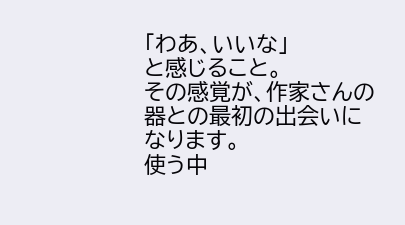「わあ、いいな」
と感じること。
その感覚が、作家さんの器との最初の出会いになります。
使う中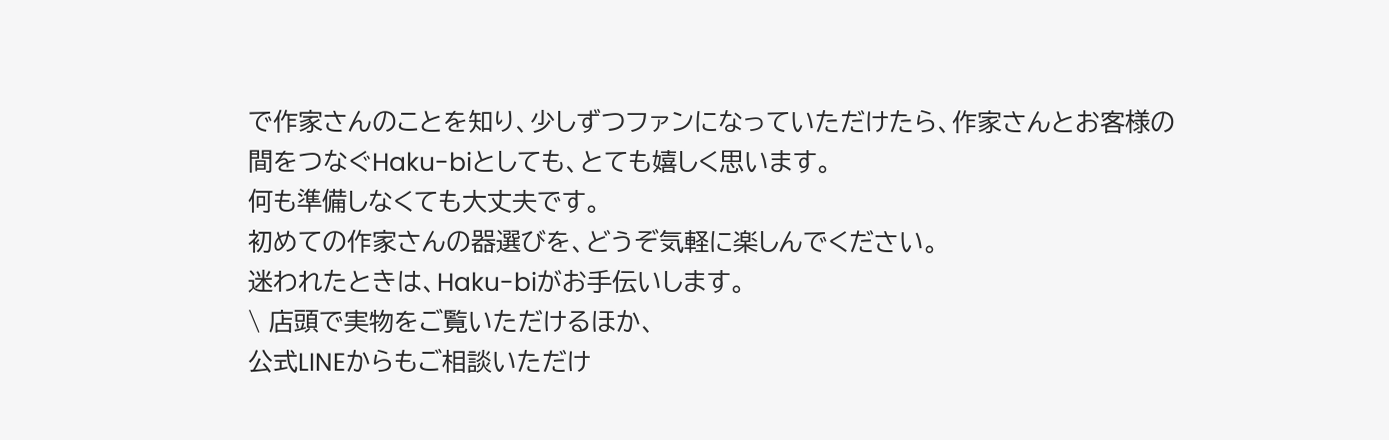で作家さんのことを知り、少しずつファンになっていただけたら、作家さんとお客様の間をつなぐHaku-biとしても、とても嬉しく思います。
何も準備しなくても大丈夫です。
初めての作家さんの器選びを、どうぞ気軽に楽しんでください。
迷われたときは、Haku-biがお手伝いします。
\ 店頭で実物をご覧いただけるほか、
公式LINEからもご相談いただけ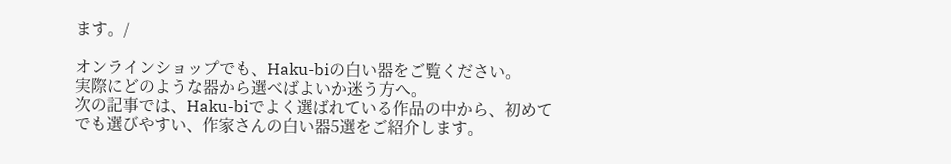ます。/

オンラインショップでも、Haku-biの白い器をご覧ください。
実際にどのような器から選べばよいか迷う方へ。
次の記事では、Haku-biでよく選ばれている作品の中から、初めてでも選びやすい、作家さんの白い器5選をご紹介します。